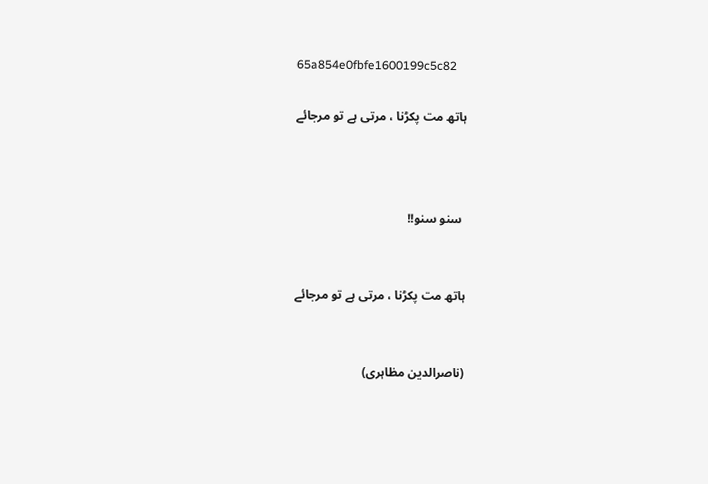65a854e0fbfe1600199c5c82

ہاتھ مت پکڑنا ، مرتی ہے تو مرجائے



 سنو سنو!!


ہاتھ مت پکڑنا ، مرتی ہے تو مرجائے


(ناصرالدین مظاہری)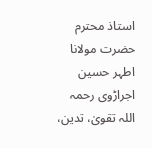استاذ محترم حضرت مولانا اطہر حسین اجراڑوی رحمہ اللہ تقویٰ، تدین،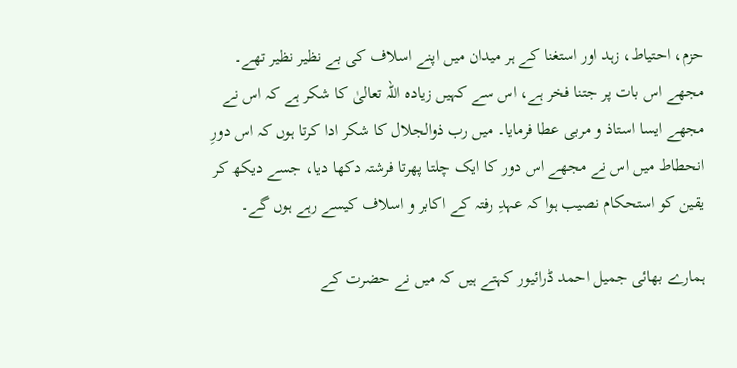حزم، احتیاط، زہد اور استغنا کے ہر میدان میں اپنے اسلاف کی بے نظیر نظیر تھے۔ مجھے اس بات پر جتنا فخر ہے، اس سے کہیں زیادہ اللہ تعالیٰ کا شکر ہے کہ اس نے مجھے ایسا استاذ و مربی عطا فرمایا۔ میں رب ذوالجلال کا شکر ادا کرتا ہوں کہ اس دورِ انحطاط میں اس نے مجھے اس دور کا ایک چلتا پھرتا فرشتہ دکھا دیا، جسے دیکھ کر یقین کو استحکام نصیب ہوا کہ عہدِ رفتہ کے اکابر و اسلاف کیسے رہے ہوں گے۔

ہمارے بھائی جمیل احمد ڈرائیور کہتے ہیں کہ میں نے حضرت کے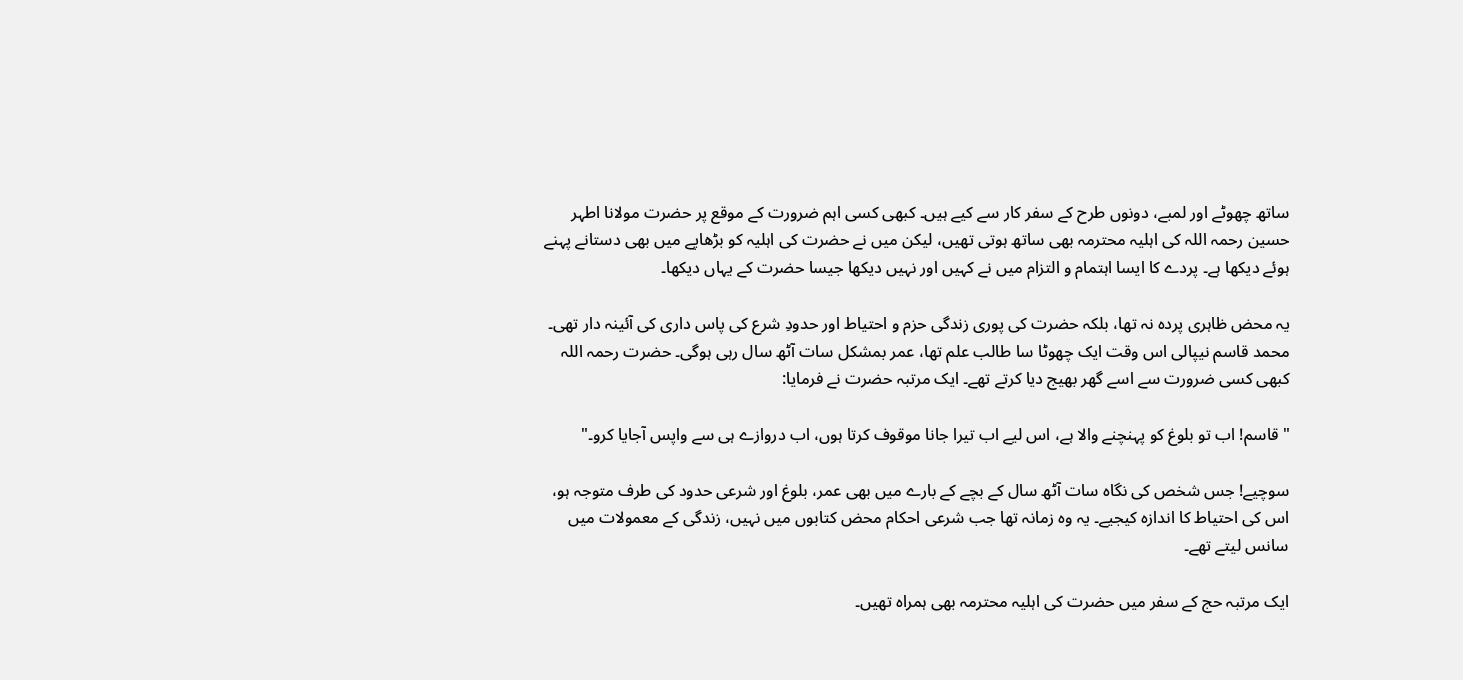ساتھ چھوٹے اور لمبے، دونوں طرح کے سفر کار سے کیے ہیں۔ کبھی کسی اہم ضرورت کے موقع پر حضرت مولانا اطہر حسین رحمہ اللہ کی اہلیہ محترمہ بھی ساتھ ہوتی تھیں، لیکن میں نے حضرت کی اہلیہ کو بڑھاپے میں بھی دستانے پہنے ہوئے دیکھا ہے۔ پردے کا ایسا اہتمام و التزام میں نے کہیں اور نہیں دیکھا جیسا حضرت کے یہاں دیکھا۔

یہ محض ظاہری پردہ نہ تھا، بلکہ حضرت کی پوری زندگی حزم و احتیاط اور حدودِ شرع کی پاس داری کی آئینہ دار تھی۔ محمد قاسم نیپالی اس وقت ایک چھوٹا سا طالب علم تھا، عمر بمشکل سات آٹھ سال رہی ہوگی۔ حضرت رحمہ اللہ کبھی کسی ضرورت سے اسے گھر بھیج دیا کرتے تھے۔ ایک مرتبہ حضرت نے فرمایا:

"قاسم! اب تو بلوغ کو پہنچنے والا ہے، اس لیے اب تیرا جانا موقوف کرتا ہوں، اب دروازے ہی سے واپس آجایا کرو۔"

سوچیے! جس شخص کی نگاہ سات آٹھ سال کے بچے کے بارے میں بھی عمر، بلوغ اور شرعی حدود کی طرف متوجہ ہو، اس کی احتیاط کا اندازہ کیجیے۔ یہ وہ زمانہ تھا جب شرعی احکام محض کتابوں میں نہیں، زندگی کے معمولات میں سانس لیتے تھے۔

ایک مرتبہ حج کے سفر میں حضرت کی اہلیہ محترمہ بھی ہمراہ تھیں۔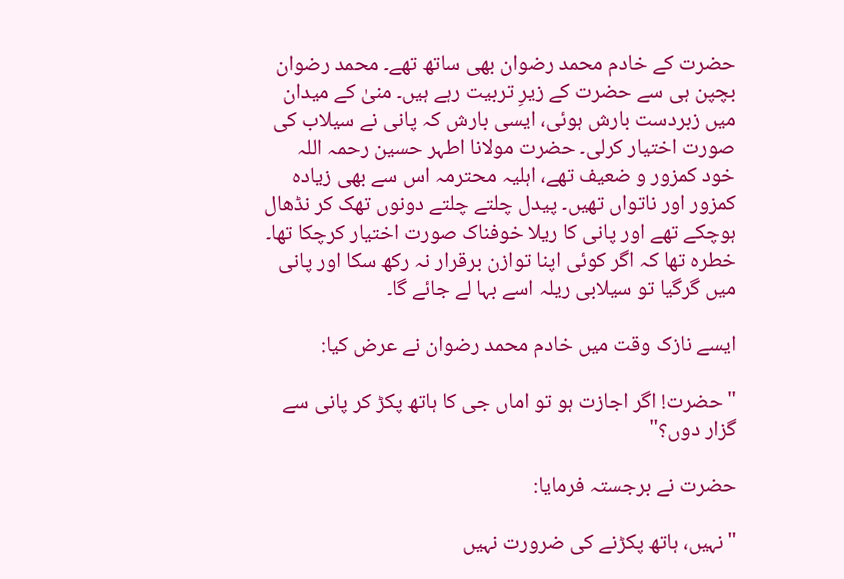حضرت کے خادم محمد رضوان بھی ساتھ تھے۔ محمد رضوان بچپن ہی سے حضرت کے زیرِ تربیت رہے ہیں۔ منیٰ کے میدان میں زبردست بارش ہوئی، ایسی بارش کہ پانی نے سیلاب کی صورت اختیار کرلی۔ حضرت مولانا اطہر حسین رحمہ اللہ خود کمزور و ضعیف تھے، اہلیہ محترمہ اس سے بھی زیادہ کمزور اور ناتواں تھیں۔ پیدل چلتے چلتے دونوں تھک کر نڈھال ہوچکے تھے اور پانی کا ریلا خوفناک صورت اختیار کرچکا تھا۔ خطرہ تھا کہ اگر کوئی اپنا توازن برقرار نہ رکھ سکا اور پانی میں گرگیا تو سیلابی ریلہ اسے بہا لے جائے گا۔

ایسے نازک وقت میں خادم محمد رضوان نے عرض کیا:

"حضرت! اگر اجازت ہو تو اماں جی کا ہاتھ پکڑ کر پانی سے گزار دوں؟"

حضرت نے برجستہ فرمایا:

"نہیں، ہاتھ پکڑنے کی ضرورت نہیں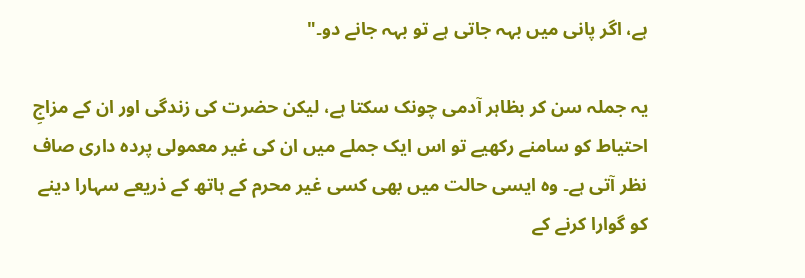ہے، اگر پانی میں بہہ جاتی ہے تو بہہ جانے دو۔"

یہ جملہ سن کر بظاہر آدمی چونک سکتا ہے، لیکن حضرت کی زندگی اور ان کے مزاجِ احتیاط کو سامنے رکھیے تو اس ایک جملے میں ان کی غیر معمولی پردہ داری صاف نظر آتی ہے۔ وہ ایسی حالت میں بھی کسی غیر محرم کے ہاتھ کے ذریعے سہارا دینے کو گوارا کرنے کے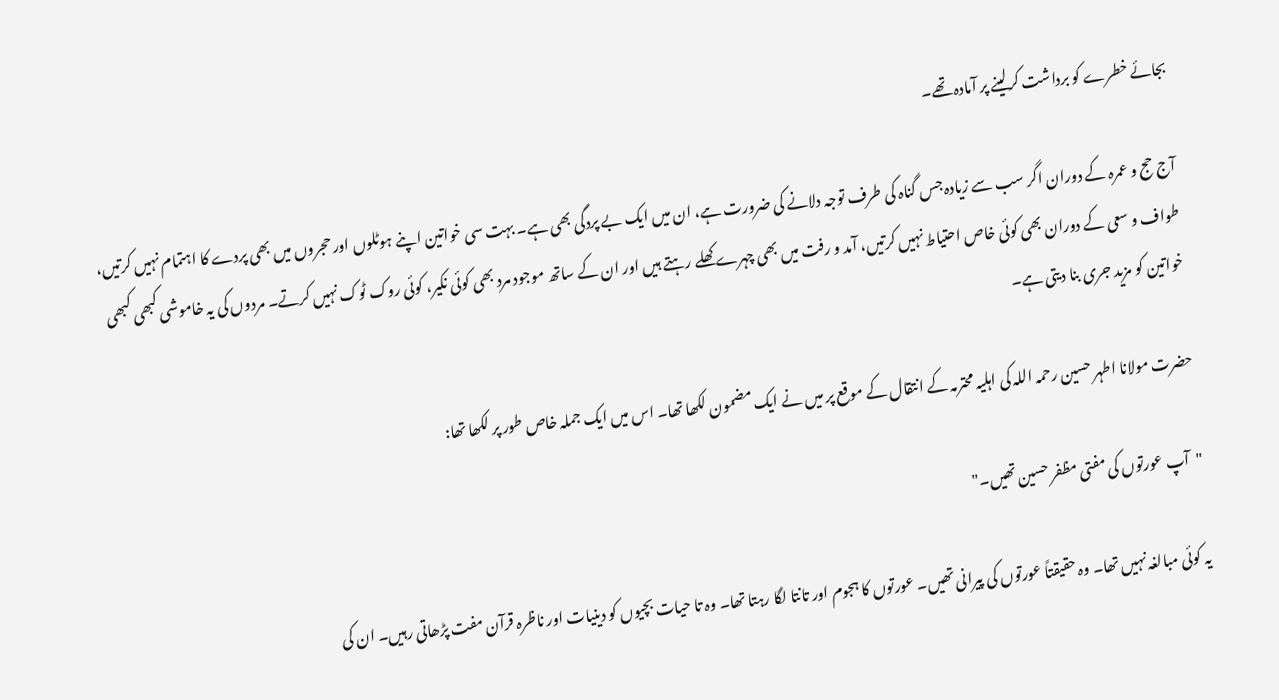بجائے خطرے کو برداشت کرلینے پر آمادہ تھے۔

آج حج و عمرہ کے دوران اگر سب سے زیادہ جس گناہ کی طرف توجہ دلانے کی ضرورت ہے، ان میں ایک بے پردگی بھی ہے۔ بہت سی خواتین اپنے ہوٹلوں اور حجروں میں بھی پردے کا اہتمام نہیں کرتیں، طواف و سعی کے دوران بھی کوئی خاص احتیاط نہیں کرتیں، آمد و رفت میں بھی چہرے کھلے رہتے ہیں اور ان کے ساتھ موجود مرد بھی کوئی نکیر، کوئی روک ٹوک نہیں کرتے۔ مردوں کی یہ خاموشی کبھی کبھی خواتین کو مزید جری بنا دیتی ہے۔

حضرت مولانا اطہر حسین رحمہ اللہ کی اہلیہ محترمہ کے انتقال کے موقع پر میں نے ایک مضمون لکھا تھا۔ اس میں ایک جملہ خاص طور پر لکھا تھا:

"آپ عورتوں کی مفتی مظفر حسین تھیں۔"

یہ کوئی مبالغہ نہیں تھا۔ وہ حقیقتاً عورتوں کی پیرانی تھیں۔ عورتوں کا ہجوم اور تانتا لگا رہتا تھا۔ وہ تا حیات بچیوں کو دینیات اور ناظرہ قرآن مفت پڑھاتی رہیں۔ ان کی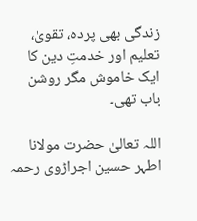زندگی بھی پردہ، تقویٰ، تعلیم اور خدمتِ دین کا ایک خاموش مگر روشن باب تھی۔

اللہ تعالیٰ حضرت مولانا اطہر حسین اجراڑوی رحمہ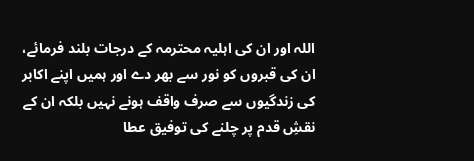اللہ اور ان کی اہلیہ محترمہ کے درجات بلند فرمائے، ان کی قبروں کو نور سے بھر دے اور ہمیں اپنے اکابر کی زندگیوں سے صرف واقف ہونے نہیں بلکہ ان کے نقشِ قدم پر چلنے کی توفیق عطا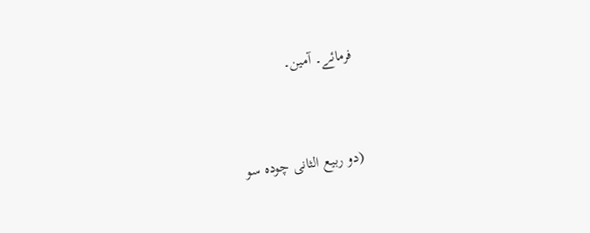فرمائے۔ آمین۔


(دو ربیع الثانی چودہ سو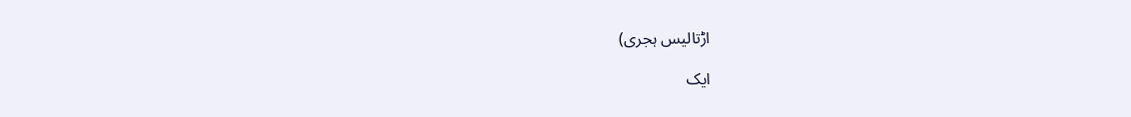اڑتالیس ہجری)

ایک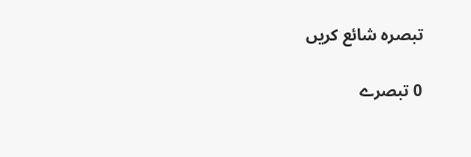تبصرہ شائع کریں

0 تبصرے